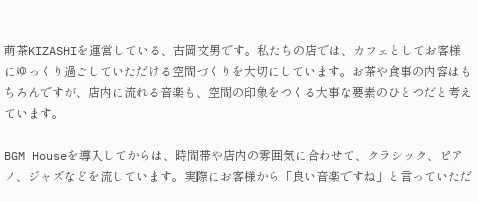萌茶KIZASHIを運営している、古岡文男です。私たちの店では、カフェとしてお客様にゆっくり過ごしていただける空間づくりを大切にしています。お茶や食事の内容はもちろんですが、店内に流れる音楽も、空間の印象をつくる大事な要素のひとつだと考えています。

BGM Houseを導入してからは、時間帯や店内の雰囲気に合わせて、クラシック、ピアノ、ジャズなどを流しています。実際にお客様から「良い音楽ですね」と言っていただ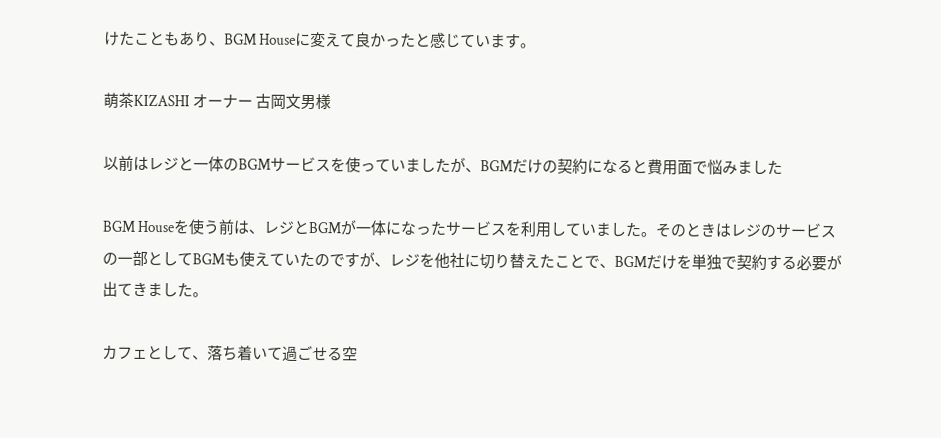けたこともあり、BGM Houseに変えて良かったと感じています。

萌茶KIZASHI オーナー 古岡文男様

以前はレジと一体のBGMサービスを使っていましたが、BGMだけの契約になると費用面で悩みました

BGM Houseを使う前は、レジとBGMが一体になったサービスを利用していました。そのときはレジのサービスの一部としてBGMも使えていたのですが、レジを他社に切り替えたことで、BGMだけを単独で契約する必要が出てきました。

カフェとして、落ち着いて過ごせる空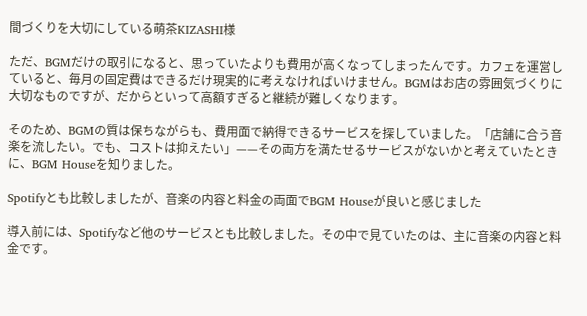間づくりを大切にしている萌茶KIZASHI様

ただ、BGMだけの取引になると、思っていたよりも費用が高くなってしまったんです。カフェを運営していると、毎月の固定費はできるだけ現実的に考えなければいけません。BGMはお店の雰囲気づくりに大切なものですが、だからといって高額すぎると継続が難しくなります。

そのため、BGMの質は保ちながらも、費用面で納得できるサービスを探していました。「店舗に合う音楽を流したい。でも、コストは抑えたい」——その両方を満たせるサービスがないかと考えていたときに、BGM Houseを知りました。

Spotifyとも比較しましたが、音楽の内容と料金の両面でBGM Houseが良いと感じました

導入前には、Spotifyなど他のサービスとも比較しました。その中で見ていたのは、主に音楽の内容と料金です。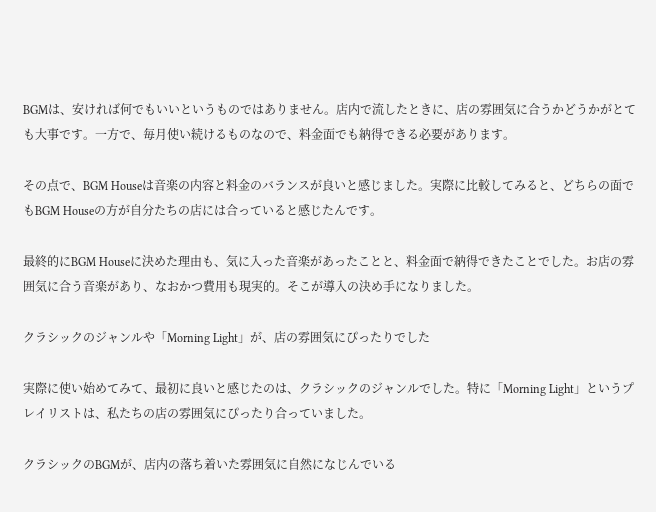BGMは、安ければ何でもいいというものではありません。店内で流したときに、店の雰囲気に合うかどうかがとても大事です。一方で、毎月使い続けるものなので、料金面でも納得できる必要があります。

その点で、BGM Houseは音楽の内容と料金のバランスが良いと感じました。実際に比較してみると、どちらの面でもBGM Houseの方が自分たちの店には合っていると感じたんです。

最終的にBGM Houseに決めた理由も、気に入った音楽があったことと、料金面で納得できたことでした。お店の雰囲気に合う音楽があり、なおかつ費用も現実的。そこが導入の決め手になりました。

クラシックのジャンルや「Morning Light」が、店の雰囲気にぴったりでした

実際に使い始めてみて、最初に良いと感じたのは、クラシックのジャンルでした。特に「Morning Light」というプレイリストは、私たちの店の雰囲気にぴったり合っていました。

クラシックのBGMが、店内の落ち着いた雰囲気に自然になじんでいる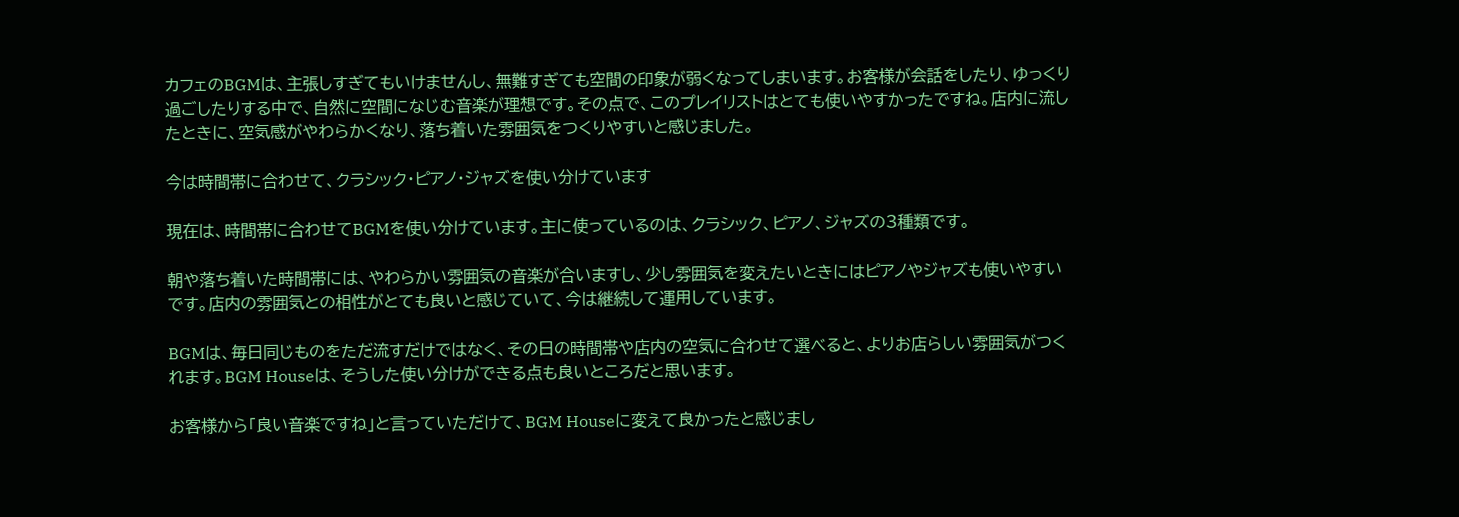カフェのBGMは、主張しすぎてもいけませんし、無難すぎても空間の印象が弱くなってしまいます。お客様が会話をしたり、ゆっくり過ごしたりする中で、自然に空間になじむ音楽が理想です。その点で、このプレイリストはとても使いやすかったですね。店内に流したときに、空気感がやわらかくなり、落ち着いた雰囲気をつくりやすいと感じました。

今は時間帯に合わせて、クラシック・ピアノ・ジャズを使い分けています

現在は、時間帯に合わせてBGMを使い分けています。主に使っているのは、クラシック、ピアノ、ジャズの3種類です。

朝や落ち着いた時間帯には、やわらかい雰囲気の音楽が合いますし、少し雰囲気を変えたいときにはピアノやジャズも使いやすいです。店内の雰囲気との相性がとても良いと感じていて、今は継続して運用しています。

BGMは、毎日同じものをただ流すだけではなく、その日の時間帯や店内の空気に合わせて選べると、よりお店らしい雰囲気がつくれます。BGM Houseは、そうした使い分けができる点も良いところだと思います。

お客様から「良い音楽ですね」と言っていただけて、BGM Houseに変えて良かったと感じまし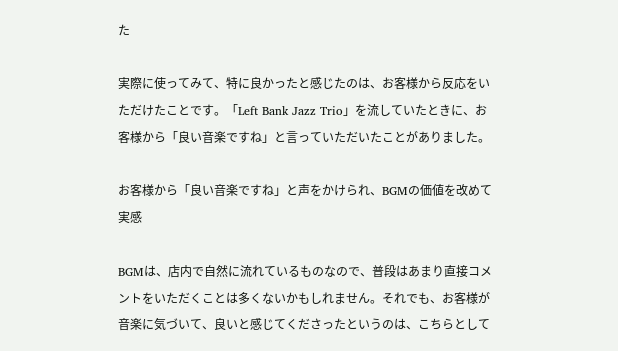た

実際に使ってみて、特に良かったと感じたのは、お客様から反応をいただけたことです。「Left Bank Jazz Trio」を流していたときに、お客様から「良い音楽ですね」と言っていただいたことがありました。

お客様から「良い音楽ですね」と声をかけられ、BGMの価値を改めて実感

BGMは、店内で自然に流れているものなので、普段はあまり直接コメントをいただくことは多くないかもしれません。それでも、お客様が音楽に気づいて、良いと感じてくださったというのは、こちらとして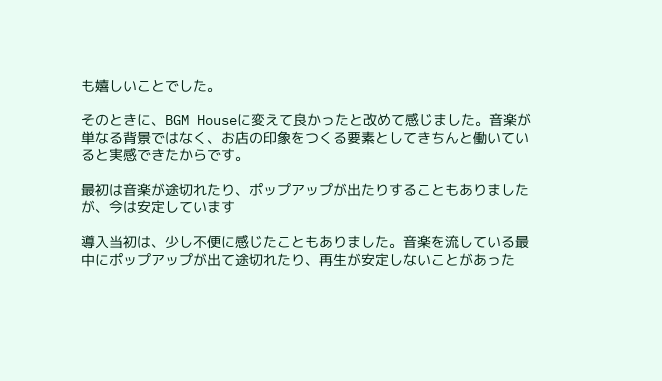も嬉しいことでした。

そのときに、BGM Houseに変えて良かったと改めて感じました。音楽が単なる背景ではなく、お店の印象をつくる要素としてきちんと働いていると実感できたからです。

最初は音楽が途切れたり、ポップアップが出たりすることもありましたが、今は安定しています

導入当初は、少し不便に感じたこともありました。音楽を流している最中にポップアップが出て途切れたり、再生が安定しないことがあった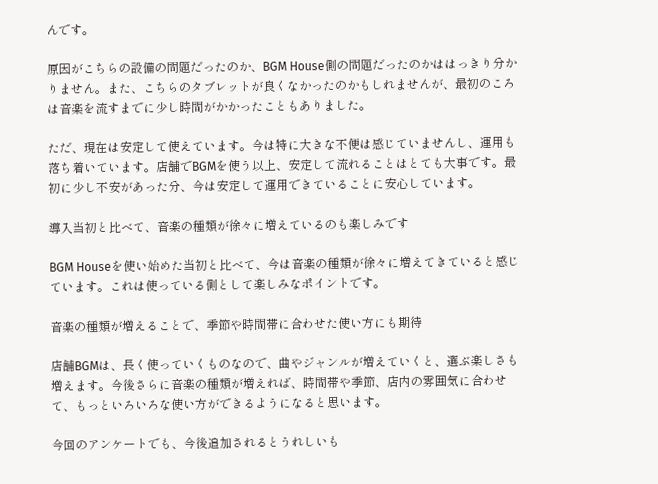んです。

原因がこちらの設備の問題だったのか、BGM House側の問題だったのかははっきり分かりません。また、こちらのタブレットが良くなかったのかもしれませんが、最初のころは音楽を流すまでに少し時間がかかったこともありました。

ただ、現在は安定して使えています。今は特に大きな不便は感じていませんし、運用も落ち着いています。店舗でBGMを使う以上、安定して流れることはとても大事です。最初に少し不安があった分、今は安定して運用できていることに安心しています。

導入当初と比べて、音楽の種類が徐々に増えているのも楽しみです

BGM Houseを使い始めた当初と比べて、今は音楽の種類が徐々に増えてきていると感じています。これは使っている側として楽しみなポイントです。

音楽の種類が増えることで、季節や時間帯に合わせた使い方にも期待

店舗BGMは、長く使っていくものなので、曲やジャンルが増えていくと、選ぶ楽しさも増えます。今後さらに音楽の種類が増えれば、時間帯や季節、店内の雰囲気に合わせて、もっといろいろな使い方ができるようになると思います。

今回のアンケートでも、今後追加されるとうれしいも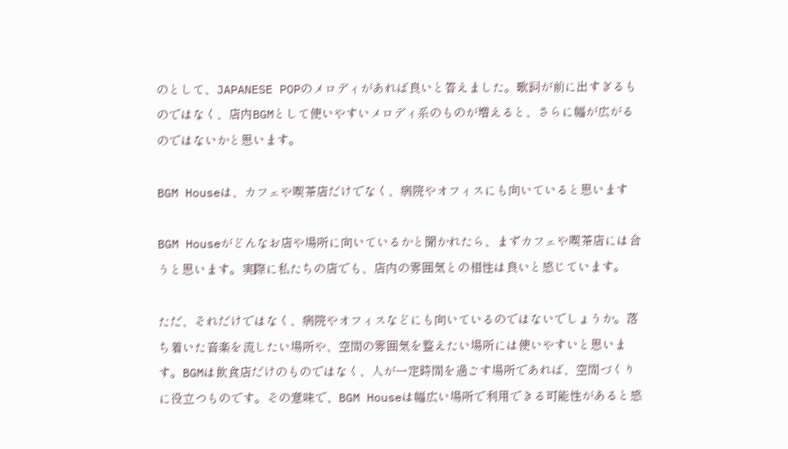のとして、JAPANESE POPのメロディがあれば良いと答えました。歌詞が前に出すぎるものではなく、店内BGMとして使いやすいメロディ系のものが増えると、さらに幅が広がるのではないかと思います。

BGM Houseは、カフェや喫茶店だけでなく、病院やオフィスにも向いていると思います

BGM Houseがどんなお店や場所に向いているかと聞かれたら、まずカフェや喫茶店には合うと思います。実際に私たちの店でも、店内の雰囲気との相性は良いと感じています。

ただ、それだけではなく、病院やオフィスなどにも向いているのではないでしょうか。落ち着いた音楽を流したい場所や、空間の雰囲気を整えたい場所には使いやすいと思います。BGMは飲食店だけのものではなく、人が一定時間を過ごす場所であれば、空間づくりに役立つものです。その意味で、BGM Houseは幅広い場所で利用できる可能性があると感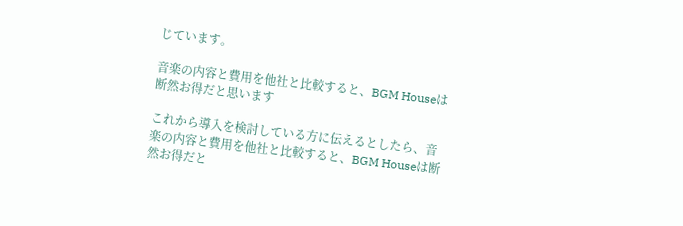じています。

音楽の内容と費用を他社と比較すると、BGM Houseは断然お得だと思います

これから導入を検討している方に伝えるとしたら、音楽の内容と費用を他社と比較すると、BGM Houseは断然お得だと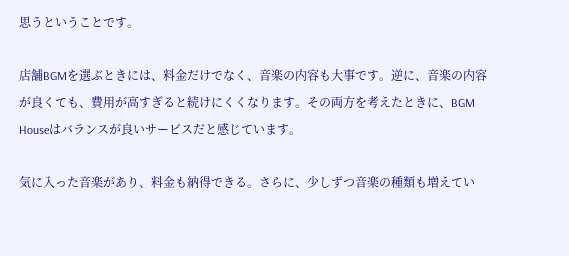思うということです。

店舗BGMを選ぶときには、料金だけでなく、音楽の内容も大事です。逆に、音楽の内容が良くても、費用が高すぎると続けにくくなります。その両方を考えたときに、BGM Houseはバランスが良いサービスだと感じています。

気に入った音楽があり、料金も納得できる。さらに、少しずつ音楽の種類も増えてい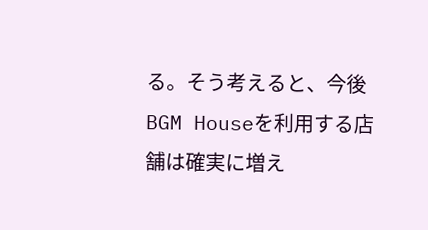る。そう考えると、今後BGM Houseを利用する店舗は確実に増え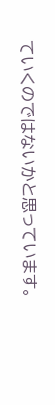ていくのではないかと思っています。